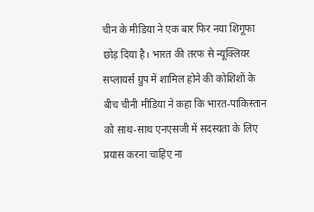चीन के मीडिया ने एक बार फिर नया शिगूफा छोड़ दिया है। भारत की तरफ से न्यूक्लियर सप्लायर्स ग्रुप में शामिल होने की कोशिशों के बीच चीनी मीडिया ने कहा कि भारत-पाकिस्तान को साथ-साथ एनएसजी में सदस्यता के लिए प्रयास करना चाहिए ना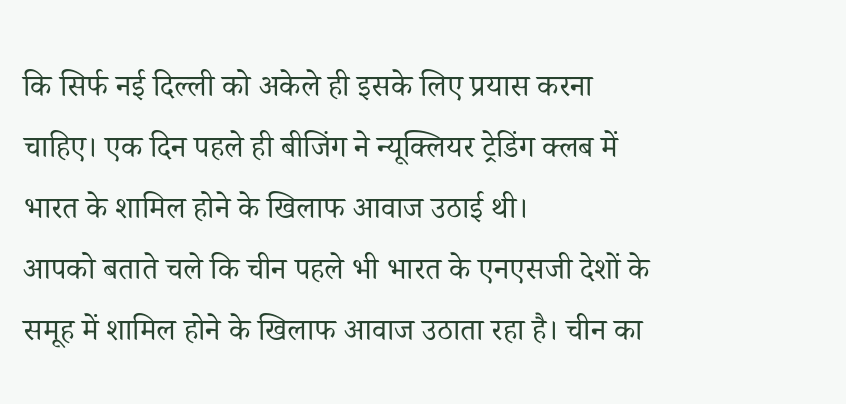कि सिर्फ नई दिल्ली को अकेले ही इसके लिए प्रयास करना चाहिए। एक दिन पहले ही बीजिंग ने न्यूक्लियर ट्रेडिंग क्लब में भारत के शामिल होने के खिलाफ आवाज उठाई थी।
आपको बताते चले कि चीन पहले भी भारत के एनएसजी देशों के समूह में शामिल होने के खिलाफ आवाज उठाता रहा है। चीन का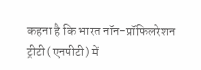कहना है कि भारत नॉन-प्रॉफिलरेशन ट्रीटी(एनपीटी) में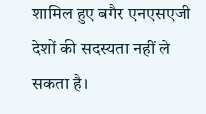शामिल हुए बगैर एनएसएजी देशों की सदस्यता नहीं ले सकता है।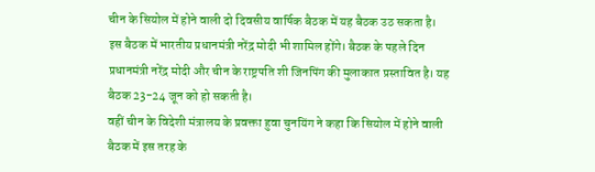चीन के सियोल में होने वाली दो दिवसीय वार्षिक बैठक में यह बैठक उठ सकता है। इस बैठक में भारतीय प्रधानमंत्री नरेंद्र मोदी भी शामिल होंगे। बैठक के पहले दिन प्रधानमंत्री नरेंद्र मोदी और चीन के राष्ट्रपति शी जिनपिंग की मुलाकात प्रस्तावित है। यह बैठक 23-24 जून को हो सकती है।
वहीं चीन के विदेशी मंत्रालय के प्रवक्ता हुवा चुनयिंग ने कहा कि सियोल में होने वाली बैठक में इस तरह के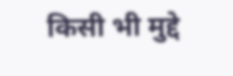किसी भी मुद्दे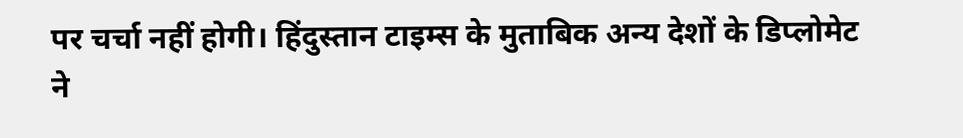पर चर्चा नहीं होगी। हिंदुस्तान टाइम्स के मुताबिक अन्य देशों के डिप्लोमेट ने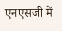एनएसजी में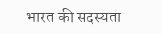भारत की सदस्यता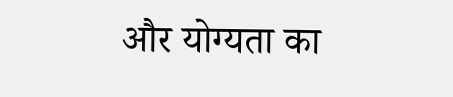और योग्यता का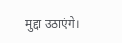मुद्दा उठाएंगे।